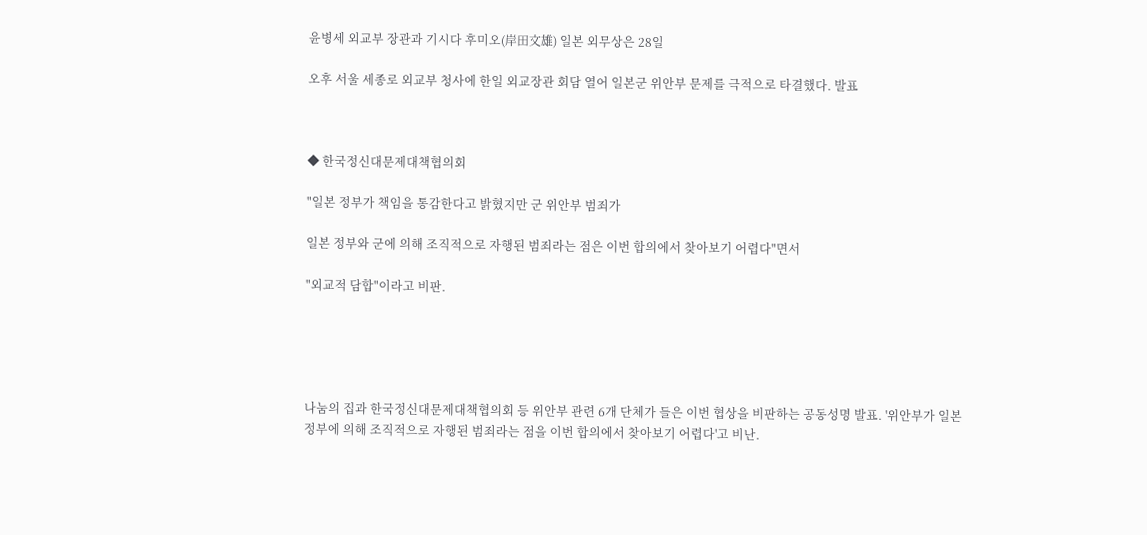윤병세 외교부 장관과 기시다 후미오(岸田文雄) 일본 외무상은 28일

오후 서울 세종로 외교부 청사에 한일 외교장관 회담 열어 일본군 위안부 문제를 극적으로 타결했다. 발표



◆ 한국정신대문제대책협의회

"일본 정부가 책임을 통감한다고 밝혔지만 군 위안부 범죄가

일본 정부와 군에 의해 조직적으로 자행된 범죄라는 점은 이번 합의에서 찾아보기 어렵다"면서

"외교적 담합"이라고 비판.





나눔의 집과 한국정신대문제대책협의회 등 위안부 관련 6개 단체가 들은 이번 협상을 비판하는 공동성명 발표. '위안부가 일본 정부에 의해 조직적으로 자행된 범죄라는 점을 이번 합의에서 찾아보기 어렵다'고 비난.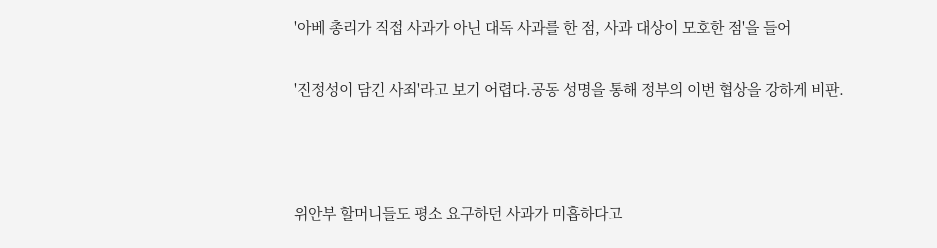'아베 총리가 직접 사과가 아닌 대독 사과를 한 점, 사과 대상이 모호한 점'을 들어

'진정성이 담긴 사죄'라고 보기 어렵다.공동 성명을 통해 정부의 이번 협상을 강하게 비판.



위안부 할머니들도 평소 요구하던 사과가 미흡하다고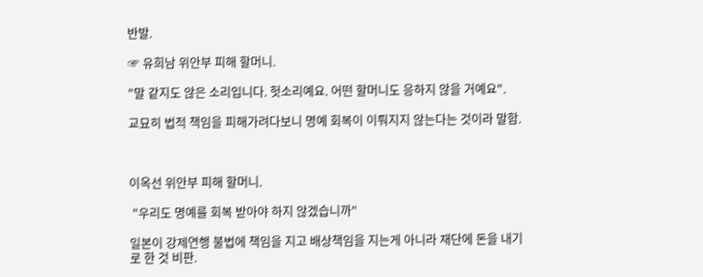반발.

☞ 유희남 위안부 피해 할머니.

"말 같지도 않은 소리입니다. 헛소리예요. 어떤 할머니도 응하지 않을 거예요".

교묘히 법적 책임을 피해가려다보니 명예 회복이 이뤄지지 않는다는 것이라 말함.



이옥선 위안부 피해 할머니.

 "우리도 명예를 회복 받아야 하지 않겠습니까"

일본이 강제연행 불법에 책임을 지고 배상책임을 지는게 아니라 재단에 돈을 내기로 한 것 비판.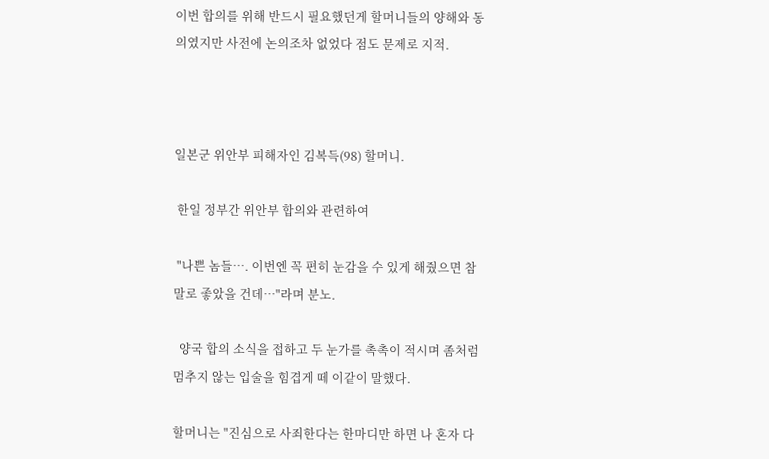이번 합의를 위해 반드시 필요했던게 할머니들의 양해와 동의였지만 사전에 논의조차 없었다 점도 문제로 지적.



일본군 위안부 피해자인 김복득(98) 할머니.

 한일 정부간 위안부 합의와 관련하여

 "나쁜 놈들…. 이번엔 꼭 편히 눈감을 수 있게 해줬으면 참말로 좋았을 건데…"라며 분노.

  양국 합의 소식을 접하고 두 눈가를 촉촉이 적시며 좀처럼 멈추지 않는 입술을 힘겹게 떼 이같이 말했다.

할머니는 "진심으로 사죄한다는 한마디만 하면 나 혼자 다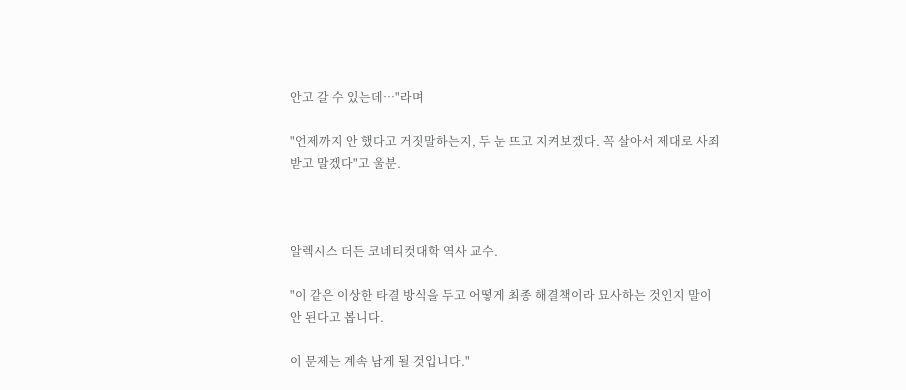안고 갈 수 있는데…"라며

"언제까지 안 했다고 거짓말하는지, 두 눈 뜨고 지켜보겠다. 꼭 살아서 제대로 사죄 받고 말겠다"고 울분.



알렉시스 더든 코네티컷대학 역사 교수.

"이 같은 이상한 타결 방식을 두고 어떻게 최종 해결책이라 묘사하는 것인지 말이 안 된다고 봅니다.

이 문제는 계속 남게 될 것입니다."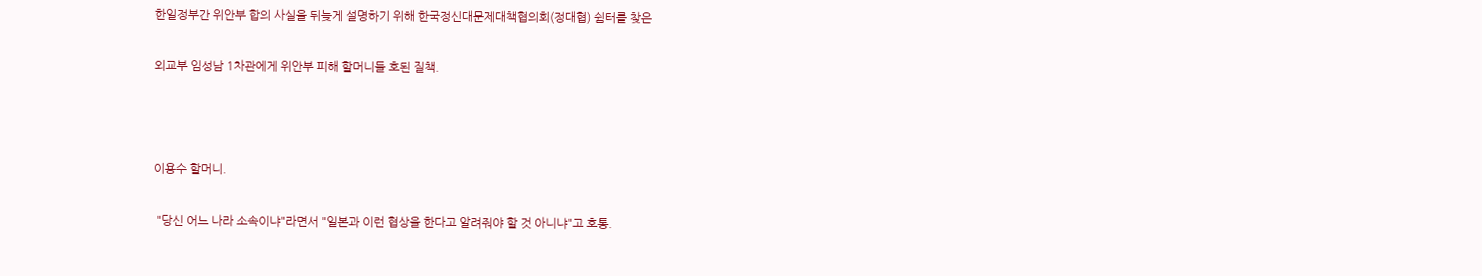한일정부간 위안부 합의 사실을 뒤늦게 설명하기 위해 한국정신대문제대책협의회(정대협) 쉼터를 찾은

외교부 임성남 1차관에게 위안부 피해 할머니들 호된 질책.



이용수 할머니.

 "당신 어느 나라 소속이냐"라면서 "일본과 이런 협상을 한다고 알려줘야 할 것 아니냐"고 호통.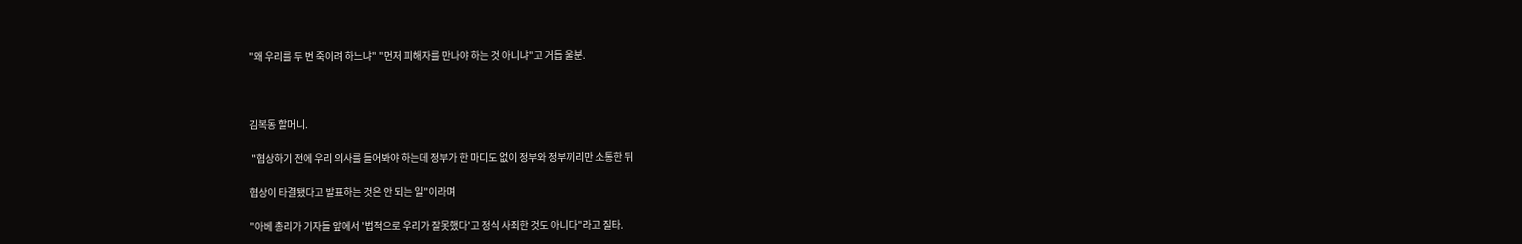"왜 우리를 두 번 죽이려 하느냐" "먼저 피해자를 만나야 하는 것 아니냐"고 거듭 울분.



김복동 할머니.

 "협상하기 전에 우리 의사를 들어봐야 하는데 정부가 한 마디도 없이 정부와 정부끼리만 소통한 뒤

협상이 타결됐다고 발표하는 것은 안 되는 일"이라며

"아베 총리가 기자들 앞에서 '법적으로 우리가 잘못했다'고 정식 사죄한 것도 아니다"라고 질타.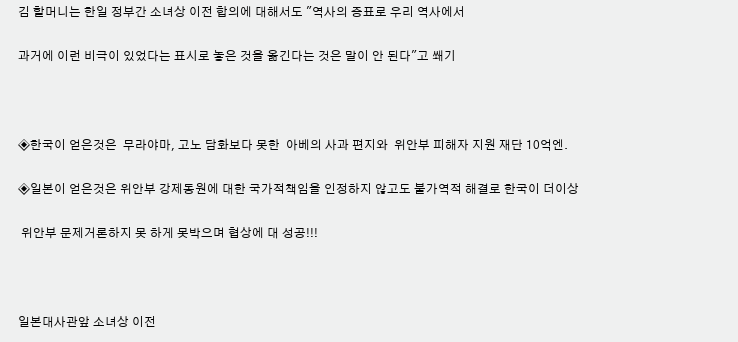김 할머니는 한일 정부간 소녀상 이전 합의에 대해서도 "역사의 증표로 우리 역사에서

과거에 이런 비극이 있었다는 표시로 놓은 것을 옮긴다는 것은 말이 안 된다"고 쐐기



◈한국이 얻은것은  무라야마, 고노 담화보다 못한  아베의 사과 편지와  위안부 피해자 지원 재단 10억엔.

◈일본이 얻은것은 위안부 강제동원에 대한 국가적책임을 인정하지 않고도 불가역적 해결로 한국이 더이상

 위안부 문제거론하지 못 하게 못박으며 협상에 대 성공!!!



일본대사관앞 소녀상 이전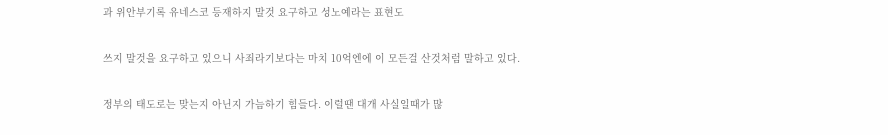과 위안부기록 유네스코 등재하지 말것 요구하고 성노예라는 표현도

쓰지 말것을 요구하고 있으니 사죄라기보다는 마치 10억엔에 이 모든걸 산것처럼 말하고 있다.

정부의 태도로는 맞는지 아닌지 가늠하기 힘들다. 이럴땐 대개 사실일때가 많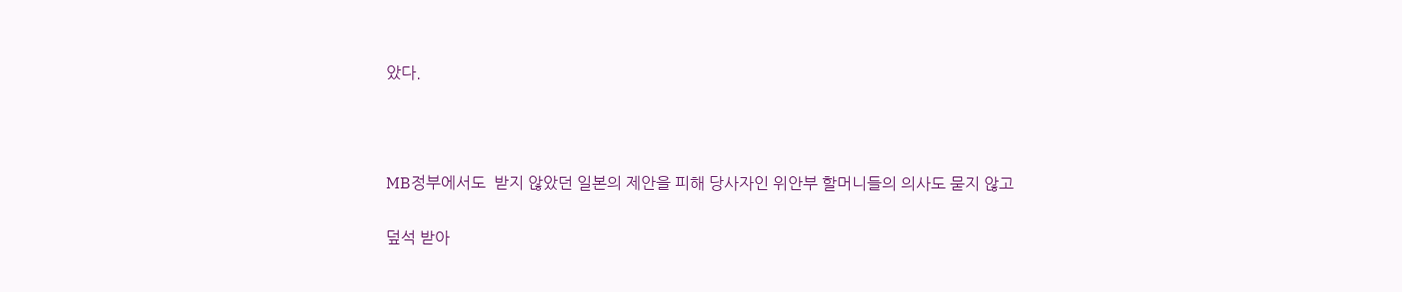았다.



MB정부에서도  받지 않았던 일본의 제안을 피해 당사자인 위안부 할머니들의 의사도 묻지 않고

덮석 받아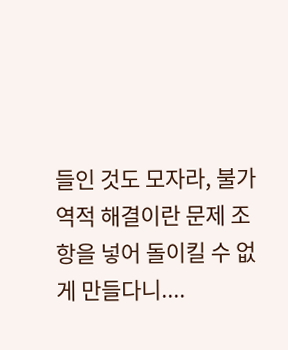들인 것도 모자라, 불가역적 해결이란 문제 조항을 넣어 돌이킬 수 없게 만들다니....